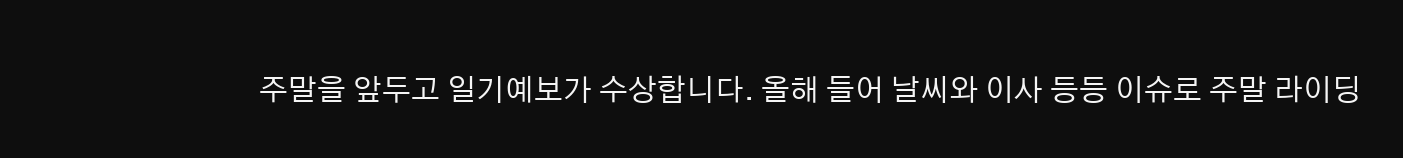주말을 앞두고 일기예보가 수상합니다. 올해 들어 날씨와 이사 등등 이슈로 주말 라이딩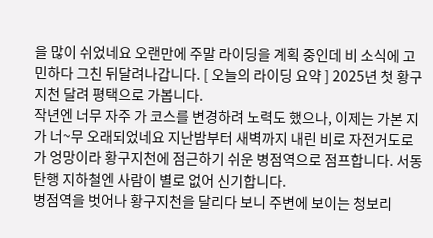을 많이 쉬었네요 오랜만에 주말 라이딩을 계획 중인데 비 소식에 고민하다 그친 뒤달려나갑니다. [ 오늘의 라이딩 요약 ] 2025년 첫 황구지천 달려 평택으로 가봅니다.
작년엔 너무 자주 가 코스를 변경하려 노력도 했으나, 이제는 가본 지가 너~무 오래되었네요 지난밤부터 새벽까지 내린 비로 자전거도로가 엉망이라 황구지천에 점근하기 쉬운 병점역으로 점프합니다. 서동탄행 지하철엔 사람이 별로 없어 신기합니다.
병점역을 벗어나 황구지천을 달리다 보니 주변에 보이는 청보리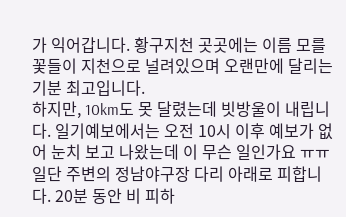가 익어갑니다. 황구지천 곳곳에는 이름 모를 꽃들이 지천으로 널려있으며 오랜만에 달리는 기분 최고입니다.
하지만, 10km도 못 달렸는데 빗방울이 내립니다. 일기예보에서는 오전 10시 이후 예보가 없어 눈치 보고 나왔는데 이 무슨 일인가요 ㅠㅠ 일단 주변의 정남야구장 다리 아래로 피합니다. 20분 동안 비 피하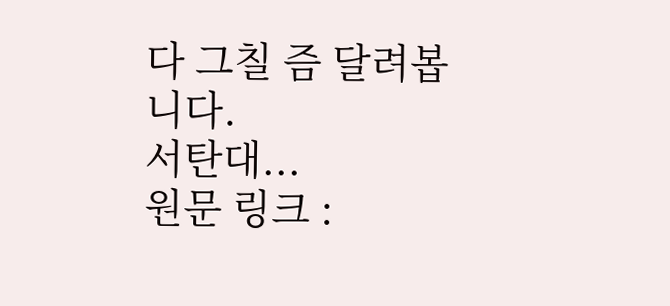다 그칠 즘 달려봅니다.
서탄대...
원문 링크 :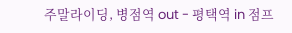주말라이딩, 병점역 out - 평택역 in 점프